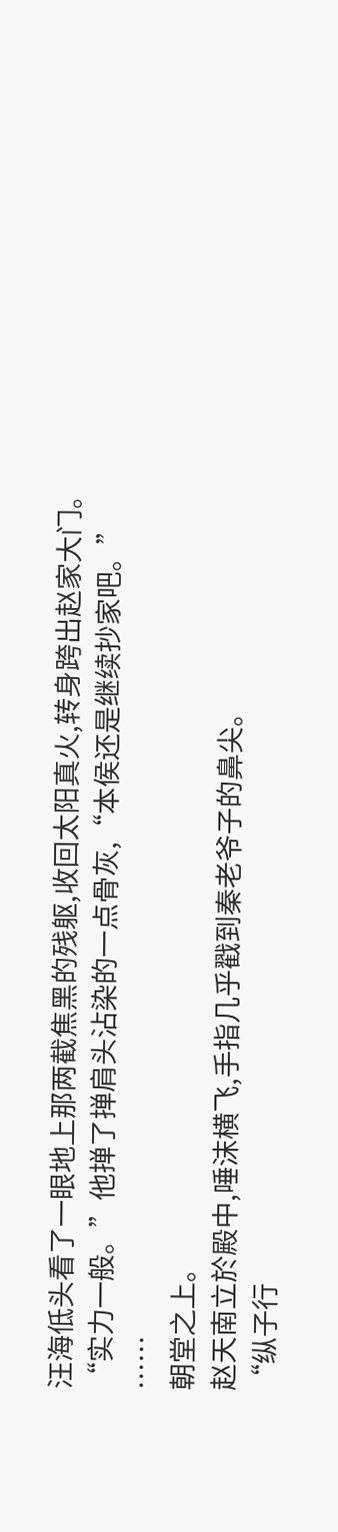汪海低头看了一眼地上那两截焦黑的残躯,收回太阳真火,转身跨出赵家大门。
“实力一般。”他掸了掸肩头沾染的一点骨灰,“本侯还是继续抄家吧。”
……
朝堂之上。
赵天南立於殿中,唾沫横飞,手指几乎戳到秦老爷子的鼻尖。
“纵子行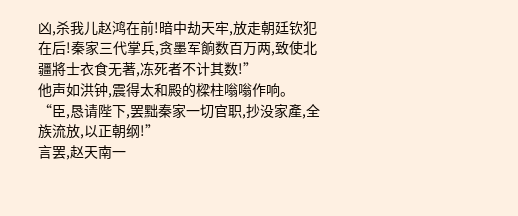凶,杀我儿赵鸿在前!暗中劫天牢,放走朝廷钦犯在后!秦家三代掌兵,贪墨军餉数百万两,致使北疆將士衣食无著,冻死者不计其数!”
他声如洪钟,震得太和殿的樑柱嗡嗡作响。
“臣,恳请陛下,罢黜秦家一切官职,抄没家產,全族流放,以正朝纲!”
言罢,赵天南一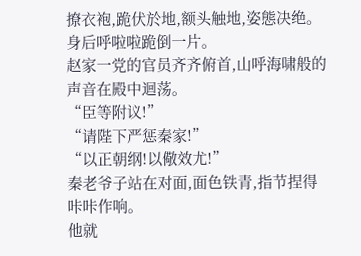撩衣袍,跪伏於地,额头触地,姿態决绝。
身后呼啦啦跪倒一片。
赵家一党的官员齐齐俯首,山呼海啸般的声音在殿中迴荡。
“臣等附议!”
“请陛下严惩秦家!”
“以正朝纲!以儆效尤!”
秦老爷子站在对面,面色铁青,指节捏得咔咔作响。
他就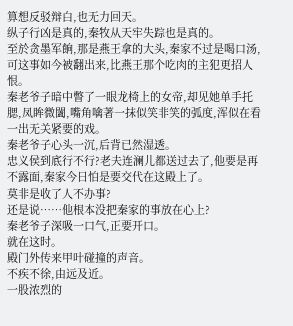算想反驳辩白,也无力回天。
纵子行凶是真的,秦牧从天牢失踪也是真的。
至於贪墨军餉,那是燕王拿的大头,秦家不过是喝口汤,可这事如今被翻出来,比燕王那个吃肉的主犯更招人恨。
秦老爷子暗中瞥了一眼龙椅上的女帝,却见她单手托腮,凤眸微闔,嘴角噙著一抹似笑非笑的弧度,浑似在看一出无关紧要的戏。
秦老爷子心头一沉,后背已然湿透。
忠义侯到底行不行?老夫连澜儿都送过去了,他要是再不露面,秦家今日怕是要交代在这殿上了。
莫非是收了人不办事?
还是说……他根本没把秦家的事放在心上?
秦老爷子深吸一口气,正要开口。
就在这时。
殿门外传来甲叶碰撞的声音。
不疾不徐,由远及近。
一股浓烈的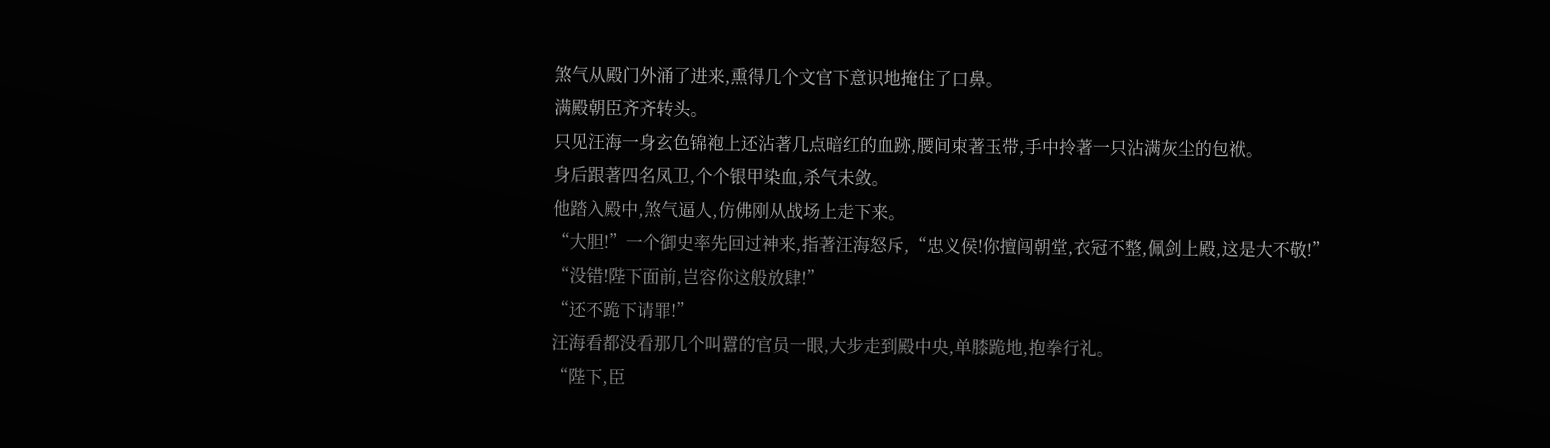煞气从殿门外涌了进来,熏得几个文官下意识地掩住了口鼻。
满殿朝臣齐齐转头。
只见汪海一身玄色锦袍上还沾著几点暗红的血跡,腰间束著玉带,手中拎著一只沾满灰尘的包袱。
身后跟著四名凤卫,个个银甲染血,杀气未敛。
他踏入殿中,煞气逼人,仿佛刚从战场上走下来。
“大胆!”一个御史率先回过神来,指著汪海怒斥,“忠义侯!你擅闯朝堂,衣冠不整,佩剑上殿,这是大不敬!”
“没错!陛下面前,岂容你这般放肆!”
“还不跪下请罪!”
汪海看都没看那几个叫囂的官员一眼,大步走到殿中央,单膝跪地,抱拳行礼。
“陛下,臣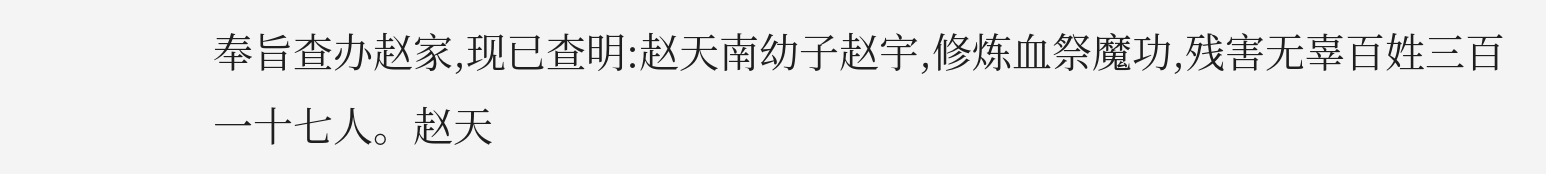奉旨查办赵家,现已查明:赵天南幼子赵宇,修炼血祭魔功,残害无辜百姓三百一十七人。赵天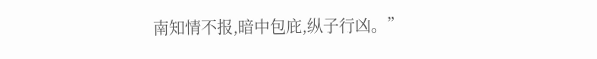南知情不报,暗中包庇,纵子行凶。”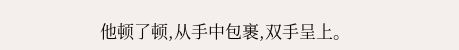他顿了顿,从手中包裹,双手呈上。